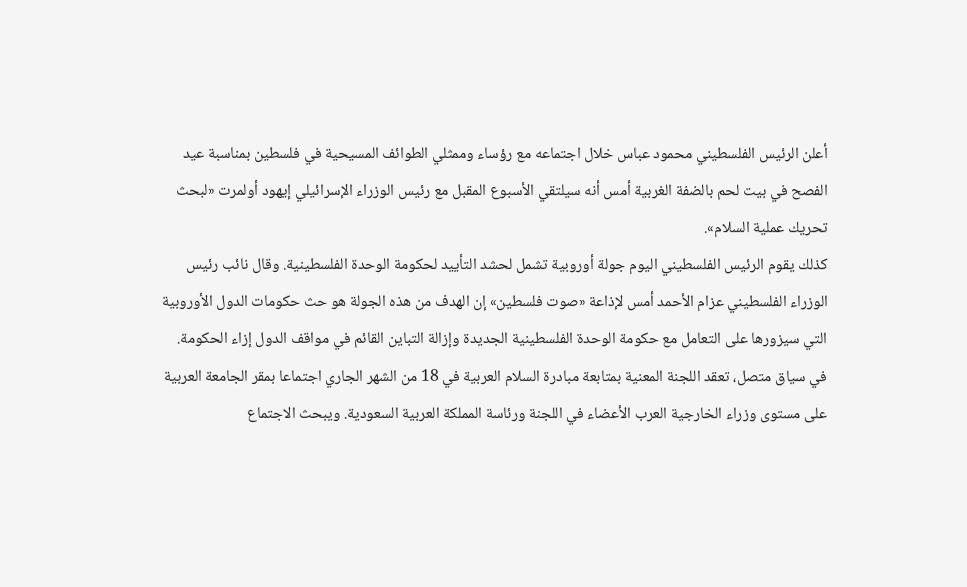أعلن الرئيس الفلسطيني محمود عباس خلال اجتماعه مع رؤساء وممثلي الطوائف المسيحية في فلسطين بمناسبة عيد الفصح في بيت لحم بالضفة الغربية أمس أنه سيلتقي الأسبوع المقبل مع رئيس الوزراء الإسرائيلي إيهود أولمرت «لبحث تحريك عملية السلام».
كذلك يقوم الرئيس الفلسطيني اليوم جولة أوروبية تشمل لحشد التأييد لحكومة الوحدة الفلسطينية. وقال نائب رئيس الوزراء الفلسطيني عزام الأحمد أمس لإذاعة «صوت فلسطين» إن الهدف من هذه الجولة هو حث حكومات الدول الأوروبية التي سيزورها على التعامل مع حكومة الوحدة الفلسطينية الجديدة وإزالة التباين القائم في مواقف الدول إزاء الحكومة.
في سياق متصل، تعقد اللجنة المعنية بمتابعة مبادرة السلام العربية في 18 من الشهر الجاري اجتماعا بمقر الجامعة العربية على مستوى وزراء الخارجية العرب الأعضاء في اللجنة ورئاسة المملكة العربية السعودية. ويبحث الاجتماع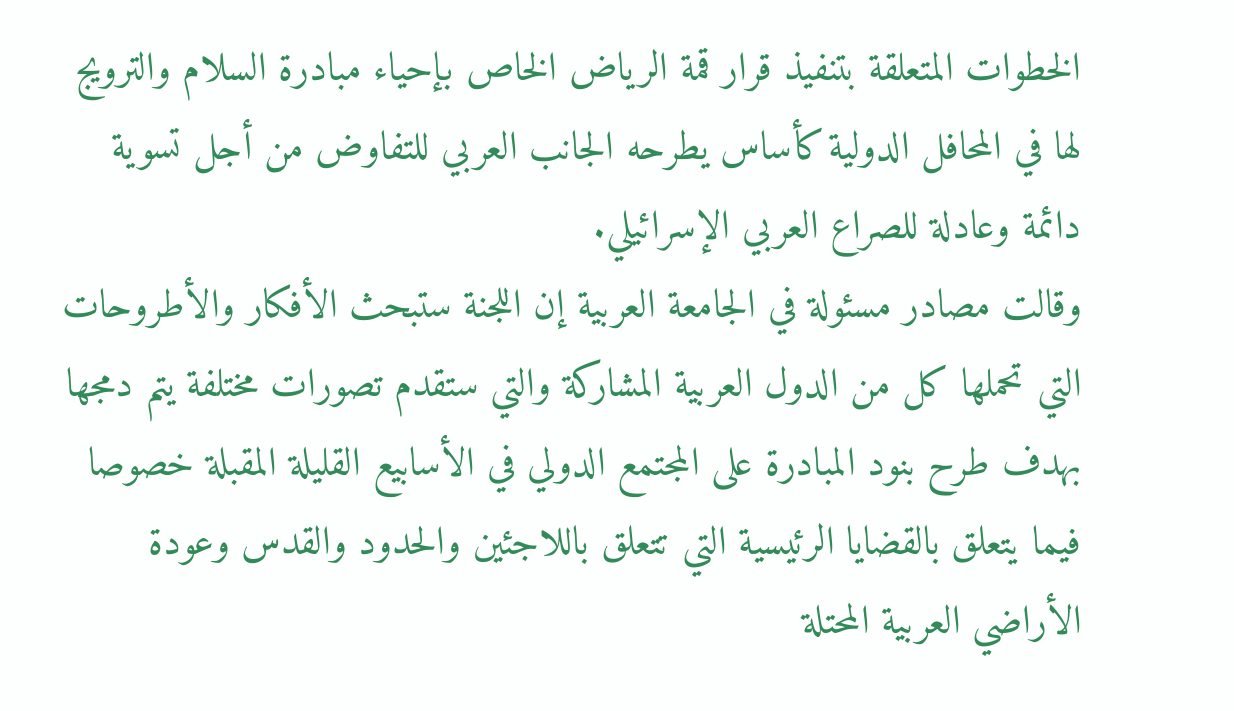الخطوات المتعلقة بتنفيذ قرار قمة الرياض الخاص بإحياء مبادرة السلام والترويج لها في المحافل الدولية كأساس يطرحه الجانب العربي للتفاوض من أجل تسوية دائمة وعادلة للصراع العربي الإسرائيلي.
وقالت مصادر مسئولة في الجامعة العربية إن اللجنة ستبحث الأفكار والأطروحات التي تحملها كل من الدول العربية المشاركة والتي ستقدم تصورات مختلفة يتم دمجها بهدف طرح بنود المبادرة على المجتمع الدولي في الأسابيع القليلة المقبلة خصوصا فيما يتعلق بالقضايا الرئيسية التي تتعلق باللاجئين والحدود والقدس وعودة الأراضي العربية المحتلة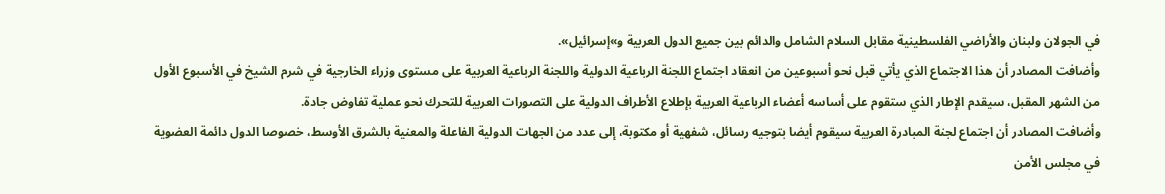في الجولان ولبنان والأراضي الفلسطينية مقابل السلام الشامل والدائم بين جميع الدول العربية و»إسرائيل».
وأضافت المصادر أن هذا الاجتماع الذي يأتي قبل نحو أسبوعين من انعقاد اجتماع اللجنة الرباعية الدولية واللجنة الرباعية العربية على مستوى وزراء الخارجية في شرم الشيخ في الأسبوع الأول من الشهر المقبل، سيقدم الإطار الذي ستقوم على أساسه أعضاء الرباعية العربية بإطلاع الأطراف الدولية على التصورات العربية للتحرك نحو عملية تفاوض جادة.
وأضافت المصادر أن اجتماع لجنة المبادرة العربية سيقوم أيضا بتوجيه رسائل، شفهية أو مكتوبة، إلى عدد من الجهات الدولية الفاعلة والمعنية بالشرق الأوسط، خصوصا الدول دائمة العضوية في مجلس الأمن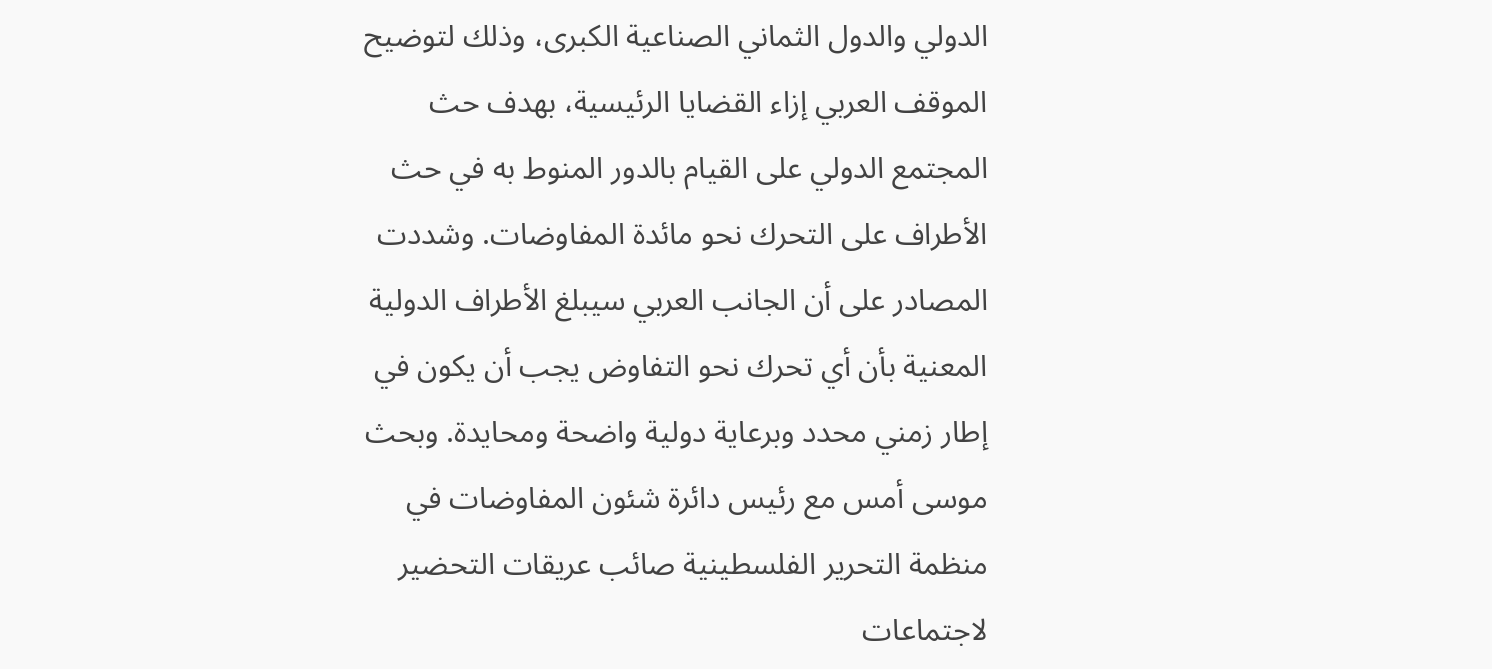الدولي والدول الثماني الصناعية الكبرى، وذلك لتوضيح الموقف العربي إزاء القضايا الرئيسية، بهدف حث المجتمع الدولي على القيام بالدور المنوط به في حث الأطراف على التحرك نحو مائدة المفاوضات. وشددت المصادر على أن الجانب العربي سيبلغ الأطراف الدولية المعنية بأن أي تحرك نحو التفاوض يجب أن يكون في إطار زمني محدد وبرعاية دولية واضحة ومحايدة. وبحث موسى أمس مع رئيس دائرة شئون المفاوضات في منظمة التحرير الفلسطينية صائب عريقات التحضير لاجتماعات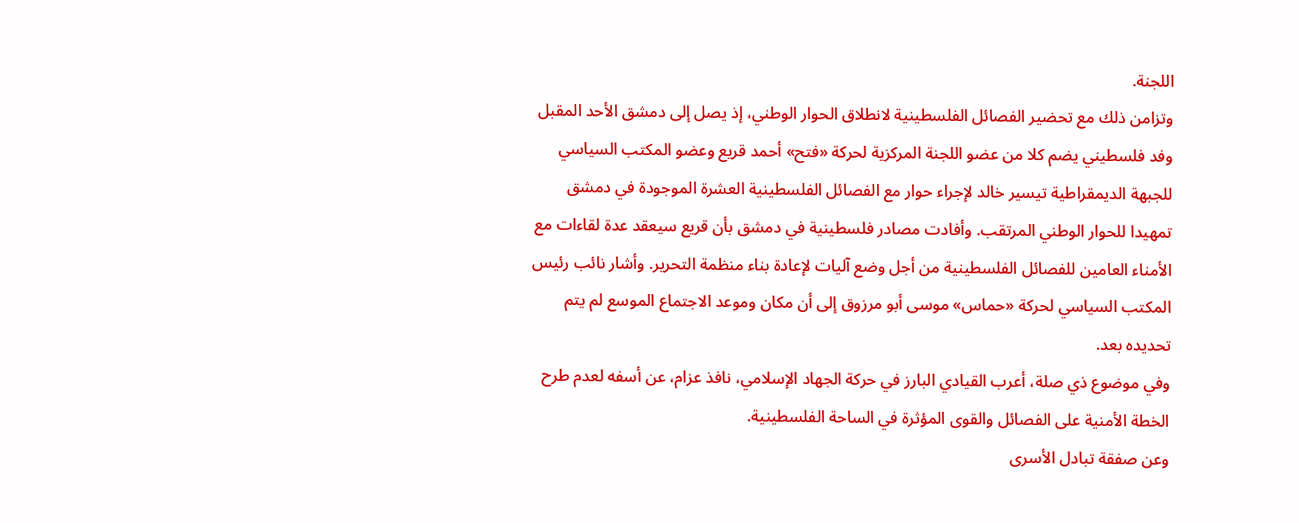اللجنة.
وتزامن ذلك مع تحضير الفصائل الفلسطينية لانطلاق الحوار الوطني، إذ يصل إلى دمشق الأحد المقبل وفد فلسطيني يضم كلا من عضو اللجنة المركزية لحركة «فتح» أحمد قريع وعضو المكتب السياسي للجبهة الديمقراطية تيسير خالد لإجراء حوار مع الفصائل الفلسطينية العشرة الموجودة في دمشق تمهيدا للحوار الوطني المرتقب. وأفادت مصادر فلسطينية في دمشق بأن قريع سيعقد عدة لقاءات مع الأمناء العامين للفصائل الفلسطينية من أجل وضع آليات لإعادة بناء منظمة التحرير. وأشار نائب رئيس المكتب السياسي لحركة «حماس» موسى أبو مرزوق إلى أن مكان وموعد الاجتماع الموسع لم يتم تحديده بعد.
وفي موضوع ذي صلة، أعرب القيادي البارز في حركة الجهاد الإسلامي، نافذ عزام، عن أسفه لعدم طرح الخطة الأمنية على الفصائل والقوى المؤثرة في الساحة الفلسطينية.
وعن صفقة تبادل الأسرى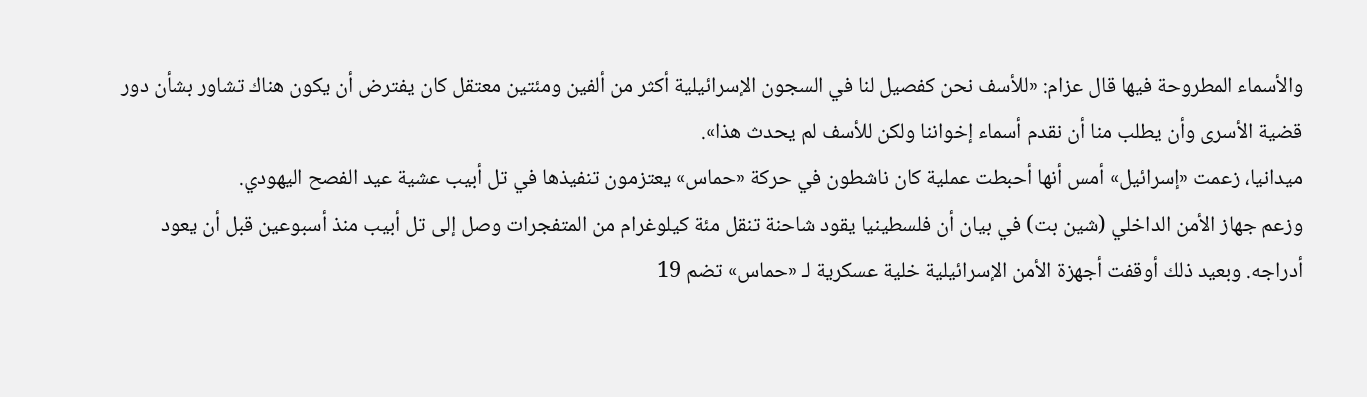والأسماء المطروحة فيها قال عزام: «للأسف نحن كفصيل لنا في السجون الإسرائيلية أكثر من ألفين ومئتين معتقل كان يفترض أن يكون هناك تشاور بشأن دور قضية الأسرى وأن يطلب منا أن نقدم أسماء إخواننا ولكن للأسف لم يحدث هذا».
ميدانيا، زعمت «إسرائيل» أمس أنها أحبطت عملية كان ناشطون في حركة «حماس» يعتزمون تنفيذها في تل أبيب عشية عيد الفصح اليهودي.
وزعم جهاز الأمن الداخلي (شين بت) في بيان أن فلسطينيا يقود شاحنة تنقل مئة كيلوغرام من المتفجرات وصل إلى تل أبيب منذ أسبوعين قبل أن يعود أدراجه. وبعيد ذلك أوقفت أجهزة الأمن الإسرائيلية خلية عسكرية لـ «حماس» تضم 19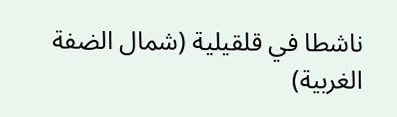ناشطا في قلقيلية (شمال الضفة الغربية)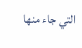التي جاء منها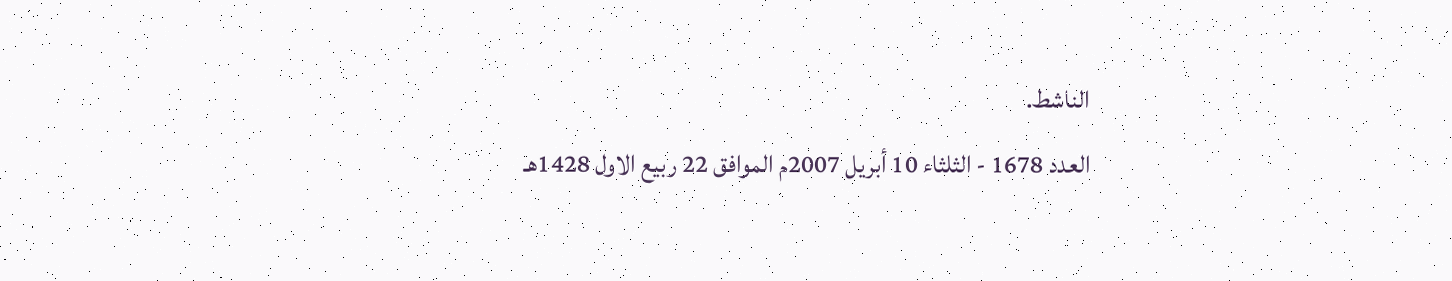الناشط.
العدد 1678 - الثلثاء 10 أبريل 2007م الموافق 22 ربيع الاول 1428هـ